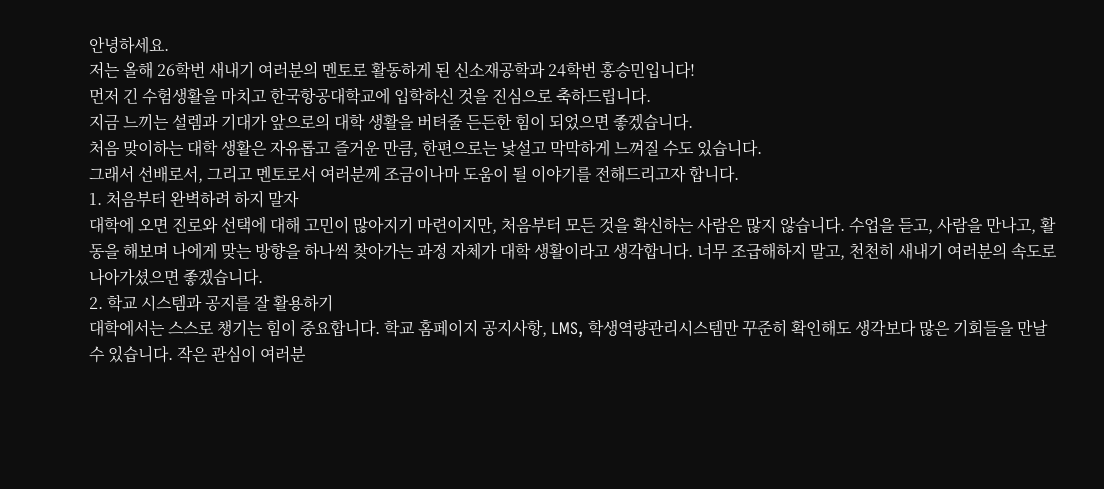안녕하세요.
저는 올해 26학번 새내기 여러분의 멘토로 활동하게 된 신소재공학과 24학번 홍승민입니다!
먼저 긴 수험생활을 마치고 한국항공대학교에 입학하신 것을 진심으로 축하드립니다.
지금 느끼는 설렘과 기대가 앞으로의 대학 생활을 버텨줄 든든한 힘이 되었으면 좋겠습니다.
처음 맞이하는 대학 생활은 자유롭고 즐거운 만큼, 한편으로는 낯설고 막막하게 느껴질 수도 있습니다.
그래서 선배로서, 그리고 멘토로서 여러분께 조금이나마 도움이 될 이야기를 전해드리고자 합니다.
1. 처음부터 완벽하려 하지 말자
대학에 오면 진로와 선택에 대해 고민이 많아지기 마련이지만, 처음부터 모든 것을 확신하는 사람은 많지 않습니다. 수업을 듣고, 사람을 만나고, 활동을 해보며 나에게 맞는 방향을 하나씩 찾아가는 과정 자체가 대학 생활이라고 생각합니다. 너무 조급해하지 말고, 천천히 새내기 여러분의 속도로 나아가셨으면 좋겠습니다.
2. 학교 시스템과 공지를 잘 활용하기
대학에서는 스스로 챙기는 힘이 중요합니다. 학교 홈페이지 공지사항, LMS, 학생역량관리시스템만 꾸준히 확인해도 생각보다 많은 기회들을 만날 수 있습니다. 작은 관심이 여러분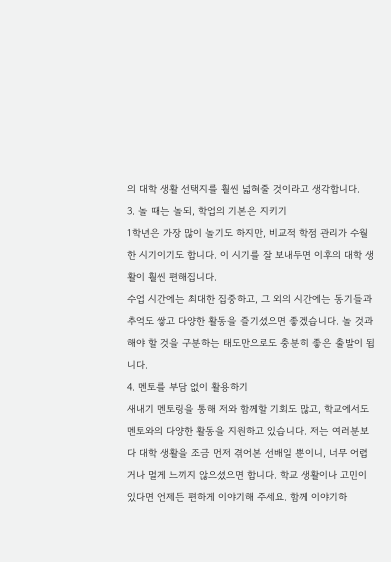의 대학 생활 선택지를 훨씬 넓혀줄 것이라고 생각합니다.
3. 놀 때는 놀되, 학업의 기본은 지키기
1학년은 가장 많이 놀기도 하지만, 비교적 학점 관리가 수월한 시기이기도 합니다. 이 시기를 잘 보내두면 이후의 대학 생활이 훨씬 편해집니다.
수업 시간에는 최대한 집중하고, 그 외의 시간에는 동기들과 추억도 쌓고 다양한 활동을 즐기셨으면 좋겠습니다. 놀 것과 해야 할 것을 구분하는 태도만으로도 충분히 좋은 출발이 됩니다.
4. 멘토를 부담 없이 활용하기
새내기 멘토링을 통해 저와 함께할 기회도 많고, 학교에서도 멘토와의 다양한 활동을 지원하고 있습니다. 저는 여러분보다 대학 생활을 조금 먼저 겪어본 선배일 뿐이니, 너무 어렵거나 멀게 느끼지 않으셨으면 합니다. 학교 생활이나 고민이 있다면 언제든 편하게 이야기해 주세요. 함께 이야기하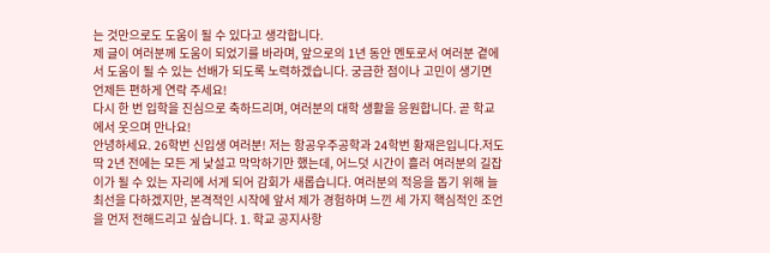는 것만으로도 도움이 될 수 있다고 생각합니다.
제 글이 여러분께 도움이 되었기를 바라며, 앞으로의 1년 동안 멘토로서 여러분 곁에서 도움이 될 수 있는 선배가 되도록 노력하겠습니다. 궁금한 점이나 고민이 생기면 언제든 편하게 연락 주세요!
다시 한 번 입학을 진심으로 축하드리며, 여러분의 대학 생활을 응원합니다. 곧 학교에서 웃으며 만나요!
안녕하세요. 26학번 신입생 여러분! 저는 항공우주공학과 24학번 황재은입니다.저도 딱 2년 전에는 모든 게 낯설고 막막하기만 했는데, 어느덧 시간이 흘러 여러분의 길잡이가 될 수 있는 자리에 서게 되어 감회가 새롭습니다. 여러분의 적응을 돕기 위해 늘 최선을 다하겠지만, 본격적인 시작에 앞서 제가 경험하며 느낀 세 가지 핵심적인 조언을 먼저 전해드리고 싶습니다. 1. 학교 공지사항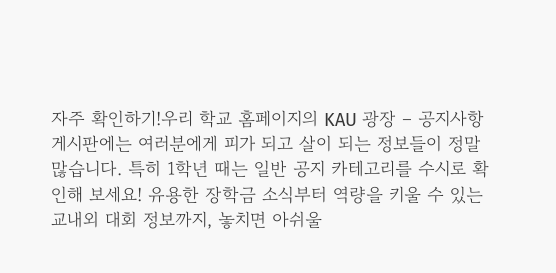자주 확인하기!우리 학교 홈페이지의 KAU 광장 – 공지사항 게시판에는 여러분에게 피가 되고 살이 되는 정보들이 정말 많습니다. 특히 1학년 때는 일반 공지 카테고리를 수시로 확인해 보세요! 유용한 장학금 소식부터 역량을 키울 수 있는 교내외 대회 정보까지, 놓치면 아쉬울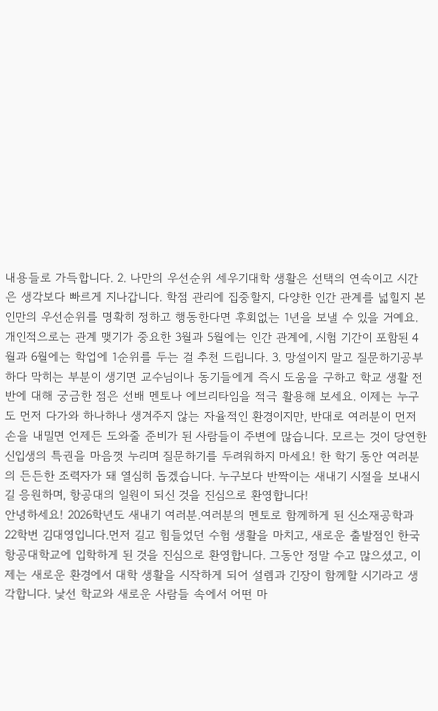내용들로 가득합니다. 2. 나만의 우선순위 세우기대학 생활은 선택의 연속이고 시간은 생각보다 빠르게 지나갑니다. 학점 관리에 집중할지, 다양한 인간 관계를 넓힐지 본인만의 우선순위를 명확히 정하고 행동한다면 후회없는 1년을 보낼 수 있을 거예요. 개인적으로는 관계 맺기가 중요한 3월과 5월에는 인간 관계에, 시험 기간이 포함된 4월과 6월에는 학업에 1순위를 두는 걸 추천 드립니다. 3. 망설이지 말고 질문하기공부하다 막히는 부분이 생기면 교수님이나 동기들에게 즉시 도움을 구하고 학교 생활 전반에 대해 궁금한 점은 선배 멘토나 에브리타임을 적극 활용해 보세요. 이제는 누구도 먼저 다가와 하나하나 생겨주지 않는 자율적인 환경이지만, 반대로 여러분이 먼저 손을 내밀면 언제든 도와줄 준비가 된 사람들이 주변에 많습니다. 모르는 것이 당연한 신입생의 특권을 마음껏 누리며 질문하기를 두려워하지 마세요! 한 학기 동안 여러분의 든든한 조력자가 돼 열심히 돕겠습니다. 누구보다 반짝이는 새내기 시절을 보내시길 응원하며, 항공대의 일원이 되신 것을 진심으로 환영합니다!
안녕하세요! 2026학년도 새내기 여러분.여러분의 멘토로 함께하게 된 신소재공학과 22학번 김대영입니다.먼저 길고 힘들었던 수험 생활을 마치고, 새로운 출발점인 한국항공대학교에 입학하게 된 것을 진심으로 환영합니다. 그동안 정말 수고 많으셨고, 이제는 새로운 환경에서 대학 생활을 시작하게 되어 설렘과 긴장이 함께할 시기라고 생각합니다. 낯선 학교와 새로운 사람들 속에서 어떤 마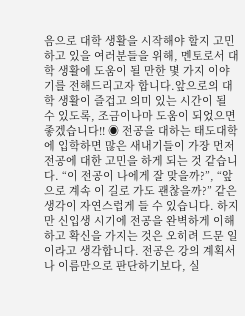음으로 대학 생활을 시작해야 할지 고민하고 있을 여러분들을 위해, 멘토로서 대학 생활에 도움이 될 만한 몇 가지 이야기를 전해드리고자 합니다.앞으로의 대학 생활이 즐겁고 의미 있는 시간이 될 수 있도록, 조금이나마 도움이 되었으면 좋겠습니다!! ◉ 전공을 대하는 태도대학에 입학하면 많은 새내기들이 가장 먼저 전공에 대한 고민을 하게 되는 것 같습니다. “이 전공이 나에게 잘 맞을까?”, “앞으로 계속 이 길로 가도 괜찮을까?” 같은 생각이 자연스럽게 들 수 있습니다. 하지만 신입생 시기에 전공을 완벽하게 이해하고 확신을 가지는 것은 오히려 드문 일이라고 생각합니다. 전공은 강의 계획서나 이름만으로 판단하기보다, 실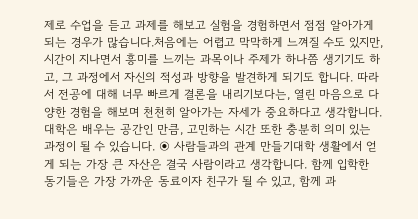제로 수업을 듣고 과제를 해보고 실험을 경험하면서 점점 알아가게 되는 경우가 많습니다.처음에는 어렵고 막막하게 느껴질 수도 있지만, 시간이 지나면서 흥미를 느끼는 과목이나 주제가 하나쯤 생기기도 하고, 그 과정에서 자신의 적성과 방향을 발견하게 되기도 합니다. 따라서 전공에 대해 너무 빠르게 결론을 내리기보다는, 열린 마음으로 다양한 경험을 해보며 천천히 알아가는 자세가 중요하다고 생각합니다. 대학은 배우는 공간인 만큼, 고민하는 시간 또한 충분히 의미 있는 과정이 될 수 있습니다. ◉ 사람들과의 관계 만들기대학 생활에서 얻게 되는 가장 큰 자산은 결국 사람이라고 생각합니다. 함께 입학한 동기들은 가장 가까운 동료이자 친구가 될 수 있고, 함께 과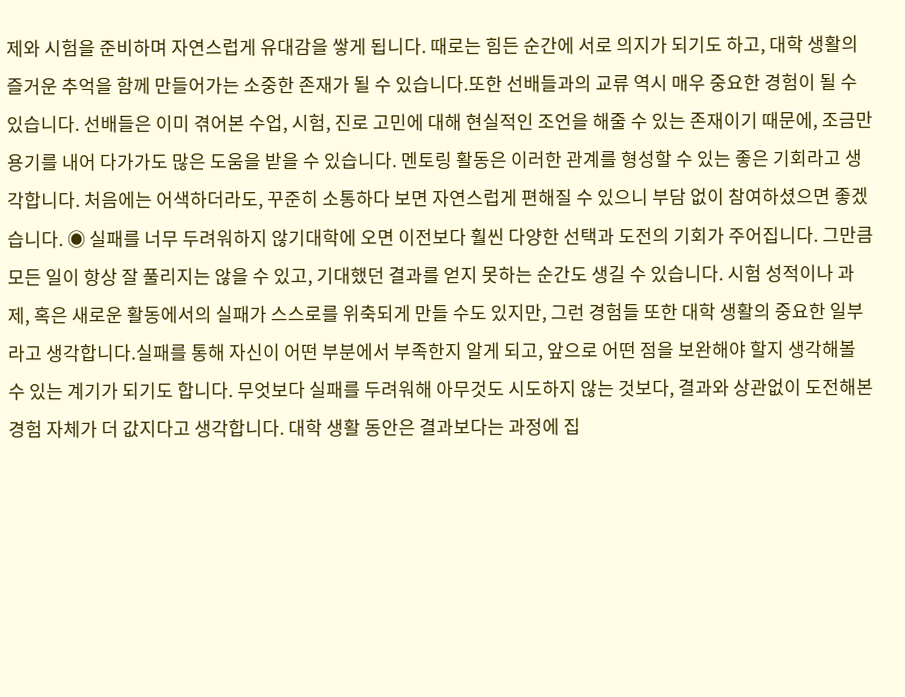제와 시험을 준비하며 자연스럽게 유대감을 쌓게 됩니다. 때로는 힘든 순간에 서로 의지가 되기도 하고, 대학 생활의 즐거운 추억을 함께 만들어가는 소중한 존재가 될 수 있습니다.또한 선배들과의 교류 역시 매우 중요한 경험이 될 수 있습니다. 선배들은 이미 겪어본 수업, 시험, 진로 고민에 대해 현실적인 조언을 해줄 수 있는 존재이기 때문에, 조금만 용기를 내어 다가가도 많은 도움을 받을 수 있습니다. 멘토링 활동은 이러한 관계를 형성할 수 있는 좋은 기회라고 생각합니다. 처음에는 어색하더라도, 꾸준히 소통하다 보면 자연스럽게 편해질 수 있으니 부담 없이 참여하셨으면 좋겠습니다. ◉ 실패를 너무 두려워하지 않기대학에 오면 이전보다 훨씬 다양한 선택과 도전의 기회가 주어집니다. 그만큼 모든 일이 항상 잘 풀리지는 않을 수 있고, 기대했던 결과를 얻지 못하는 순간도 생길 수 있습니다. 시험 성적이나 과제, 혹은 새로운 활동에서의 실패가 스스로를 위축되게 만들 수도 있지만, 그런 경험들 또한 대학 생활의 중요한 일부라고 생각합니다.실패를 통해 자신이 어떤 부분에서 부족한지 알게 되고, 앞으로 어떤 점을 보완해야 할지 생각해볼 수 있는 계기가 되기도 합니다. 무엇보다 실패를 두려워해 아무것도 시도하지 않는 것보다, 결과와 상관없이 도전해본 경험 자체가 더 값지다고 생각합니다. 대학 생활 동안은 결과보다는 과정에 집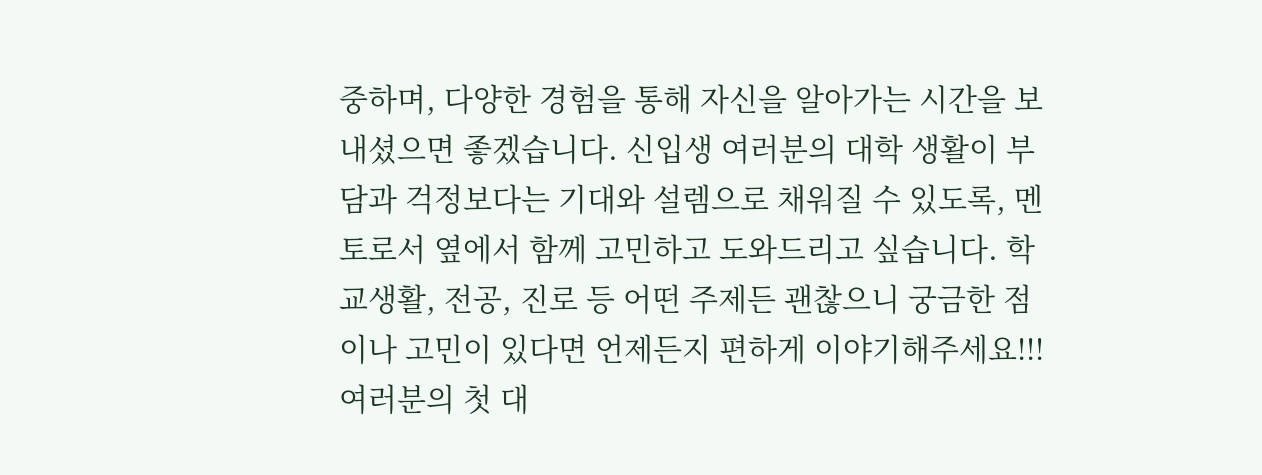중하며, 다양한 경험을 통해 자신을 알아가는 시간을 보내셨으면 좋겠습니다. 신입생 여러분의 대학 생활이 부담과 걱정보다는 기대와 설렘으로 채워질 수 있도록, 멘토로서 옆에서 함께 고민하고 도와드리고 싶습니다. 학교생활, 전공, 진로 등 어떤 주제든 괜찮으니 궁금한 점이나 고민이 있다면 언제든지 편하게 이야기해주세요!!! 여러분의 첫 대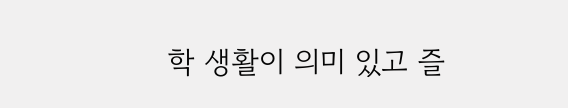학 생활이 의미 있고 즐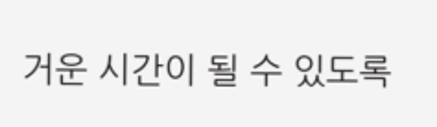거운 시간이 될 수 있도록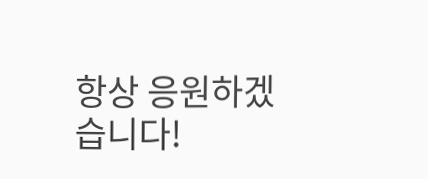항상 응원하겠습니다!